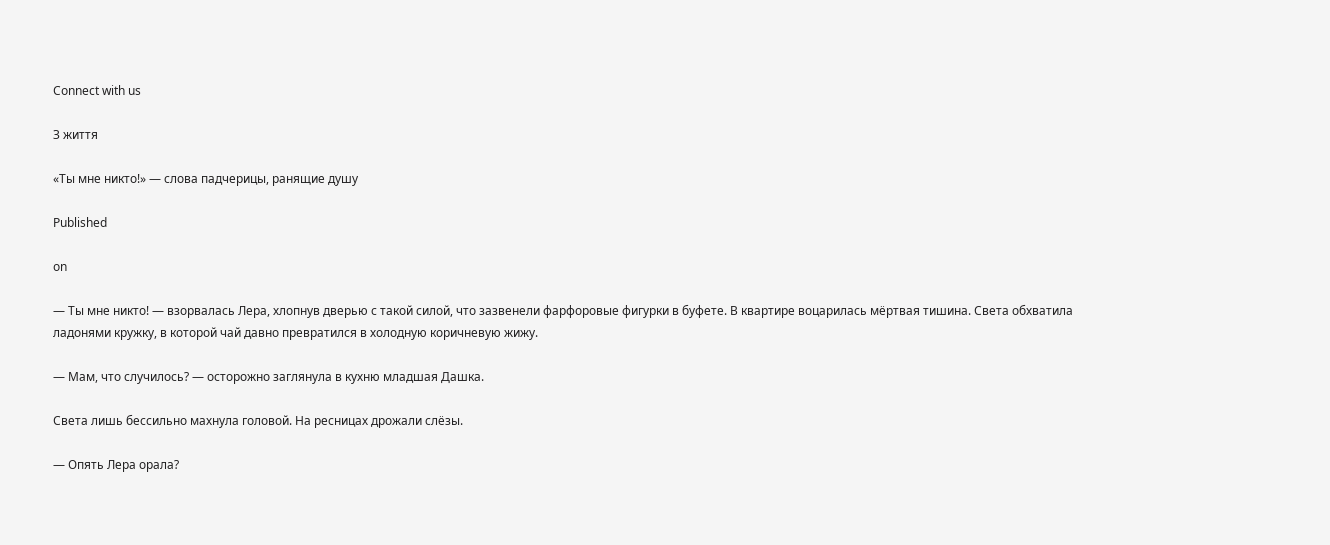Connect with us

З життя

«Ты мне никто!» — слова падчерицы, ранящие душу

Published

on

— Ты мне никто! — взорвалась Лера, хлопнув дверью с такой силой, что зазвенели фарфоровые фигурки в буфете. В квартире воцарилась мёртвая тишина. Света обхватила ладонями кружку, в которой чай давно превратился в холодную коричневую жижу.

— Мам, что случилось? — осторожно заглянула в кухню младшая Дашка.

Света лишь бессильно махнула головой. На ресницах дрожали слёзы.

— Опять Лера орала?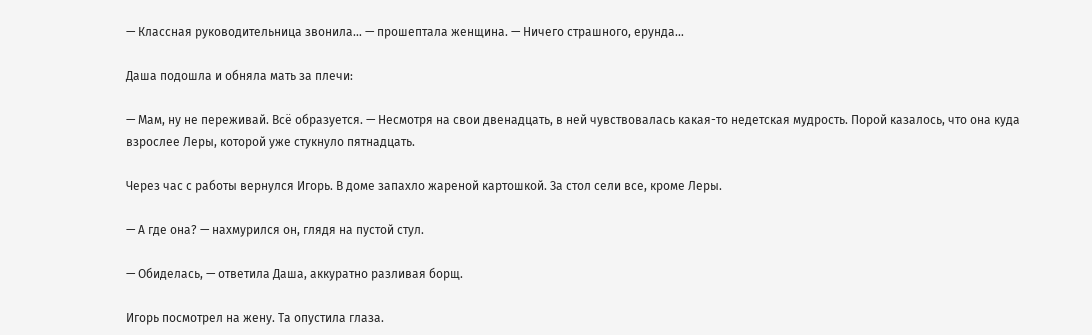— Классная руководительница звонила… — прошептала женщина. — Ничего страшного, ерунда…

Даша подошла и обняла мать за плечи:

— Мам, ну не переживай. Всё образуется. — Несмотря на свои двенадцать, в ней чувствовалась какая-то недетская мудрость. Порой казалось, что она куда взрослее Леры, которой уже стукнуло пятнадцать.

Через час с работы вернулся Игорь. В доме запахло жареной картошкой. За стол сели все, кроме Леры.

— А где она? — нахмурился он, глядя на пустой стул.

— Обиделась, — ответила Даша, аккуратно разливая борщ.

Игорь посмотрел на жену. Та опустила глаза.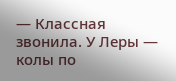— Классная звонила. У Леры — колы по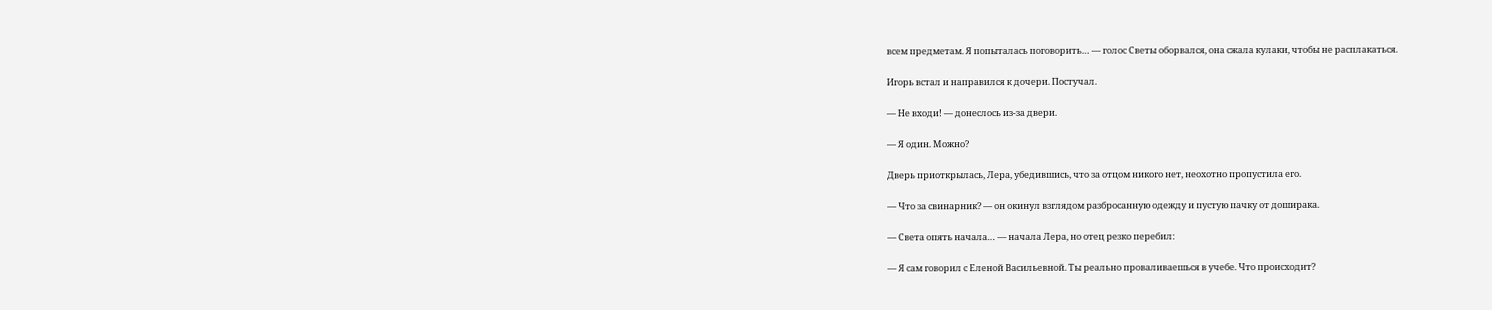всем предметам. Я попыталась поговорить… — голос Светы оборвался, она сжала кулаки, чтобы не расплакаться.

Игорь встал и направился к дочери. Постучал.

— Не входи! — донеслось из-за двери.

— Я один. Можно?

Дверь приоткрылась, Лера, убедившись, что за отцом никого нет, неохотно пропустила его.

— Что за свинарник? — он окинул взглядом разбросанную одежду и пустую пачку от доширака.

— Света опять начала… — начала Лера, но отец резко перебил:

— Я сам говорил с Еленой Васильевной. Ты реально проваливаешься в учебе. Что происходит?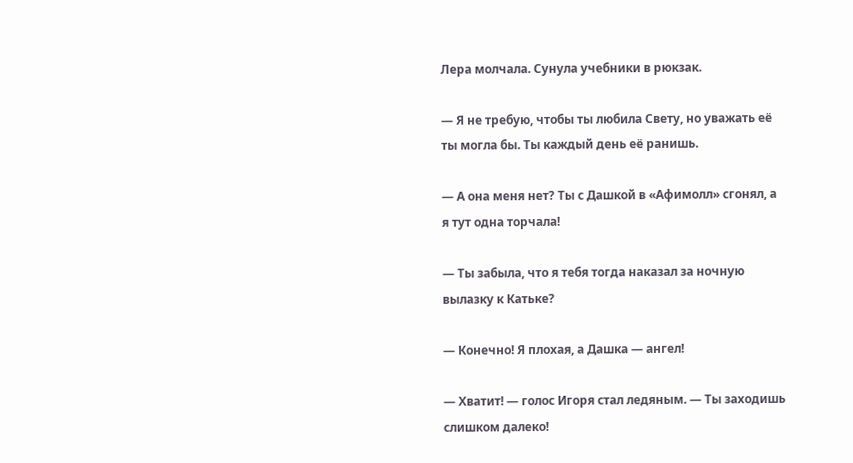Лера молчала. Сунула учебники в рюкзак.

— Я не требую, чтобы ты любила Свету, но уважать её ты могла бы. Ты каждый день её ранишь.

— А она меня нет? Ты с Дашкой в «Афимолл» сгонял, а я тут одна торчала!

— Ты забыла, что я тебя тогда наказал за ночную вылазку к Катьке?

— Конечно! Я плохая, а Дашка — ангел!

— Хватит! — голос Игоря стал ледяным. — Ты заходишь слишком далеко!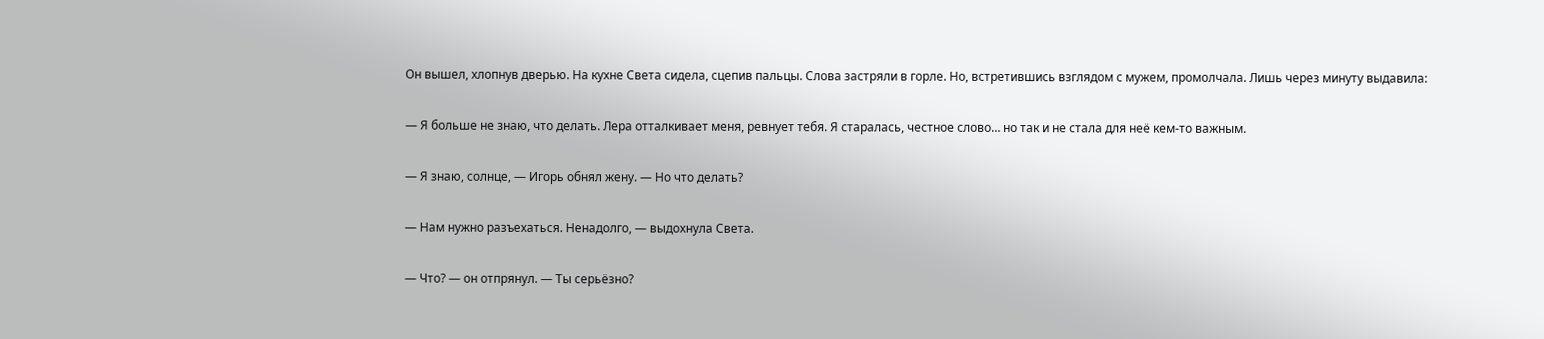Он вышел, хлопнув дверью. На кухне Света сидела, сцепив пальцы. Слова застряли в горле. Но, встретившись взглядом с мужем, промолчала. Лишь через минуту выдавила:

— Я больше не знаю, что делать. Лера отталкивает меня, ревнует тебя. Я старалась, честное слово… но так и не стала для неё кем-то важным.

— Я знаю, солнце, — Игорь обнял жену. — Но что делать?

— Нам нужно разъехаться. Ненадолго, — выдохнула Света.

— Что? — он отпрянул. — Ты серьёзно?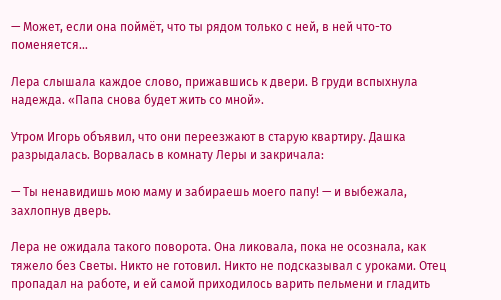— Может, если она поймёт, что ты рядом только с ней, в ней что-то поменяется…

Лера слышала каждое слово, прижавшись к двери. В груди вспыхнула надежда. «Папа снова будет жить со мной».

Утром Игорь объявил, что они переезжают в старую квартиру. Дашка разрыдалась. Ворвалась в комнату Леры и закричала:

— Ты ненавидишь мою маму и забираешь моего папу! — и выбежала, захлопнув дверь.

Лера не ожидала такого поворота. Она ликовала, пока не осознала, как тяжело без Светы. Никто не готовил. Никто не подсказывал с уроками. Отец пропадал на работе, и ей самой приходилось варить пельмени и гладить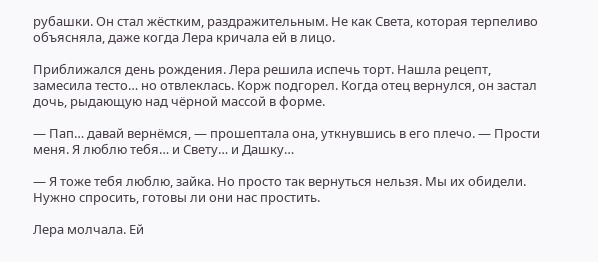рубашки. Он стал жёстким, раздражительным. Не как Света, которая терпеливо объясняла, даже когда Лера кричала ей в лицо.

Приближался день рождения. Лера решила испечь торт. Нашла рецепт, замесила тесто… но отвлеклась. Корж подгорел. Когда отец вернулся, он застал дочь, рыдающую над чёрной массой в форме.

— Пап… давай вернёмся, — прошептала она, уткнувшись в его плечо. — Прости меня. Я люблю тебя… и Свету… и Дашку…

— Я тоже тебя люблю, зайка. Но просто так вернуться нельзя. Мы их обидели. Нужно спросить, готовы ли они нас простить.

Лера молчала. Ей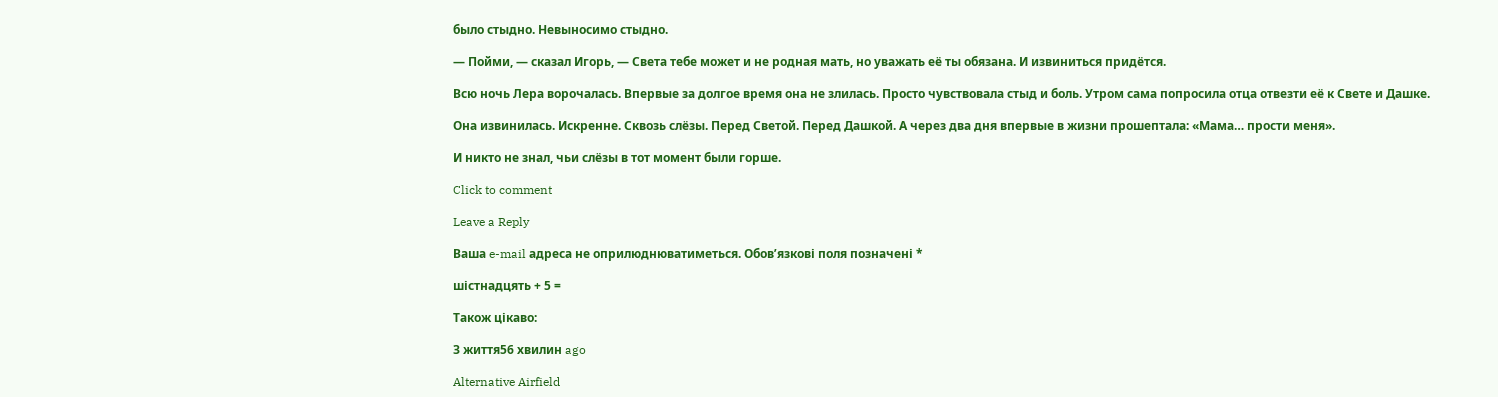было стыдно. Невыносимо стыдно.

— Пойми, — сказал Игорь, — Света тебе может и не родная мать, но уважать её ты обязана. И извиниться придётся.

Всю ночь Лера ворочалась. Впервые за долгое время она не злилась. Просто чувствовала стыд и боль. Утром сама попросила отца отвезти её к Свете и Дашке.

Она извинилась. Искренне. Сквозь слёзы. Перед Светой. Перед Дашкой. А через два дня впервые в жизни прошептала: «Мама… прости меня».

И никто не знал, чьи слёзы в тот момент были горше.

Click to comment

Leave a Reply

Ваша e-mail адреса не оприлюднюватиметься. Обов’язкові поля позначені *

шістнадцять + 5 =

Також цікаво:

З життя56 хвилин ago

Alternative Airfield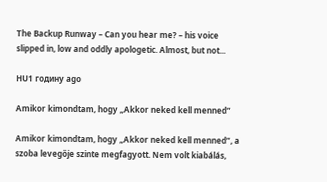The Backup Runway – Can you hear me? – his voice slipped in, low and oddly apologetic. Almost, but not...

HU1 годину ago

Amikor kimondtam, hogy „Akkor neked kell menned”

Amikor kimondtam, hogy „Akkor neked kell menned”, a szoba levegője szinte megfagyott. Nem volt kiabálás,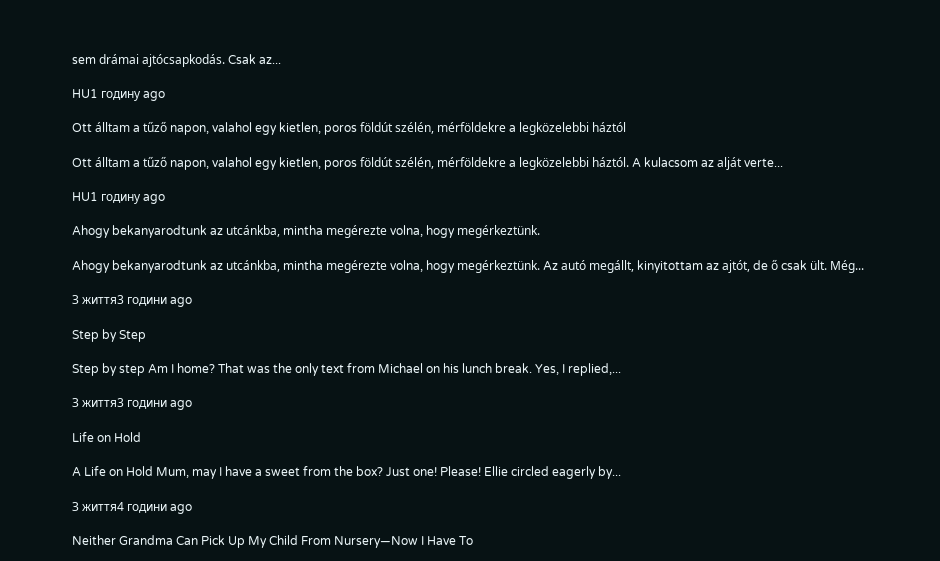sem drámai ajtócsapkodás. Csak az...

HU1 годину ago

Ott álltam a tűző napon, valahol egy kietlen, poros földút szélén, mérföldekre a legközelebbi háztól

Ott álltam a tűző napon, valahol egy kietlen, poros földút szélén, mérföldekre a legközelebbi háztól. A kulacsom az alját verte...

HU1 годину ago

Ahogy bekanyarodtunk az utcánkba, mintha megérezte volna, hogy megérkeztünk.

Ahogy bekanyarodtunk az utcánkba, mintha megérezte volna, hogy megérkeztünk. Az autó megállt, kinyitottam az ajtót, de ő csak ült. Még...

З життя3 години ago

Step by Step

Step by step Am I home? That was the only text from Michael on his lunch break. Yes, I replied,...

З життя3 години ago

Life on Hold

A Life on Hold Mum, may I have a sweet from the box? Just one! Please! Ellie circled eagerly by...

З життя4 години ago

Neither Grandma Can Pick Up My Child From Nursery—Now I Have To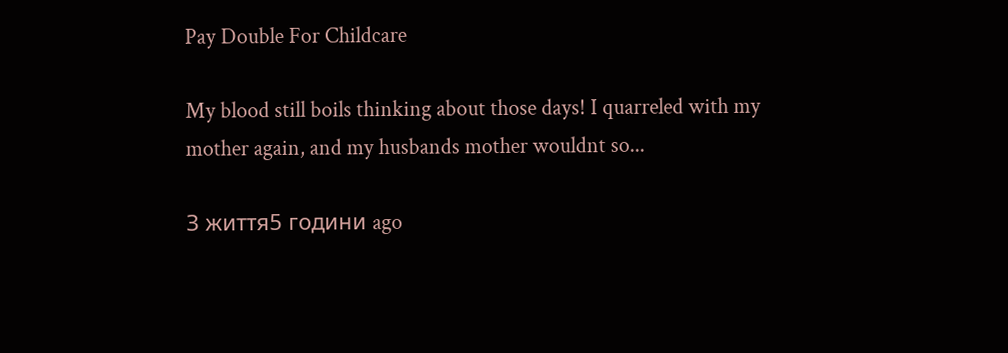Pay Double For Childcare

My blood still boils thinking about those days! I quarreled with my mother again, and my husbands mother wouldnt so...

З життя5 години ago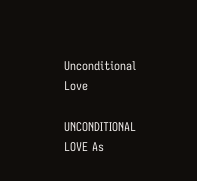Unconditional Love

UNCONDITIONAL LOVE As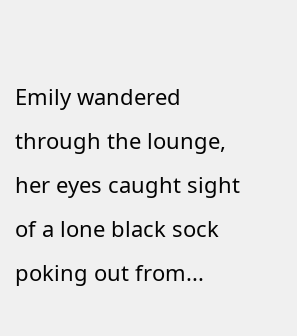Emily wandered through the lounge, her eyes caught sight of a lone black sock poking out from...